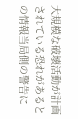大規模な破壊活動が計画されている恐れがあるとの情報当局側の警告に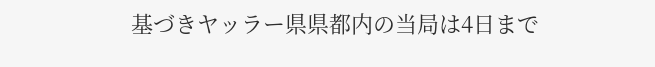基づきヤッラー県県都内の当局は4日まで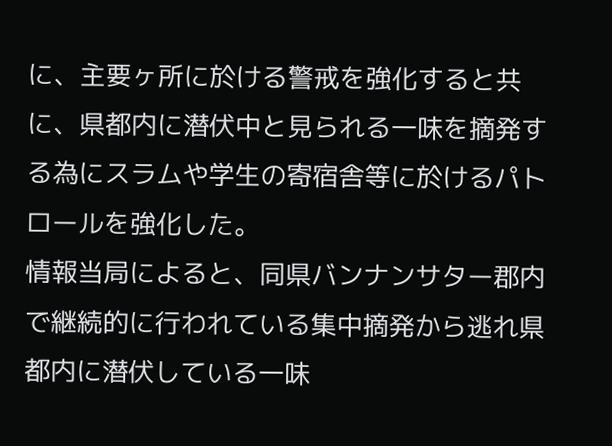に、主要ヶ所に於ける警戒を強化すると共に、県都内に潜伏中と見られる一味を摘発する為にスラムや学生の寄宿舎等に於けるパトロールを強化した。
情報当局によると、同県バンナンサター郡内で継続的に行われている集中摘発から逃れ県都内に潜伏している一味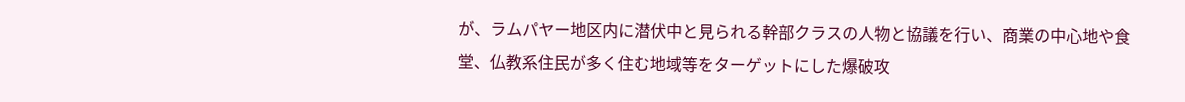が、ラムパヤー地区内に潜伏中と見られる幹部クラスの人物と協議を行い、商業の中心地や食堂、仏教系住民が多く住む地域等をターゲットにした爆破攻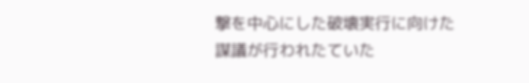撃を中心にした破壊実行に向けた謀議が行われたていた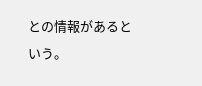との情報があるという。